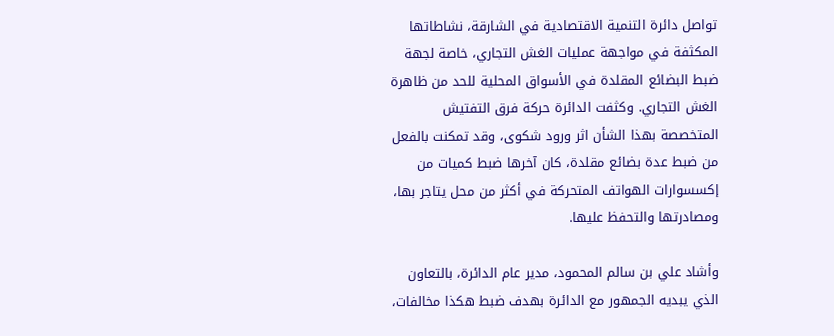تواصل دائرة التنمية الاقتصادية في الشارقة، نشاطاتها المكثفة في مواجهة عمليات الغش التجاري، خاصة لجهة ضبط البضائع المقلدة في الأسواق المحلية للحد من ظاهرة الغش التجاري. وكثفت الدائرة حركة فرق التفتيش المتخصصة بهذا الشأن اثر ورود شكوى، وقد تمكنت بالفعل من ضبط عدة بضائع مقلدة، كان آخرها ضبط كميات من إكسسوارات الهواتف المتحركة في أكثر من محل يتاجر بها، ومصادرتها والتحفظ عليها.

وأشاد علي بن سالم المحمود، مدير عام الدائرة، بالتعاون الذي يبديه الجمهور مع الدائرة بهدف ضبط هكذا مخالفات،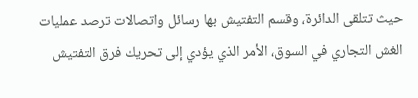حيث تتلقى الدائرة، وقسم التفتيش بها رسائل واتصالات ترصد عمليات الغش التجاري في السوق، الأمر الذي يؤدي إلى تحريك فرق التفتيش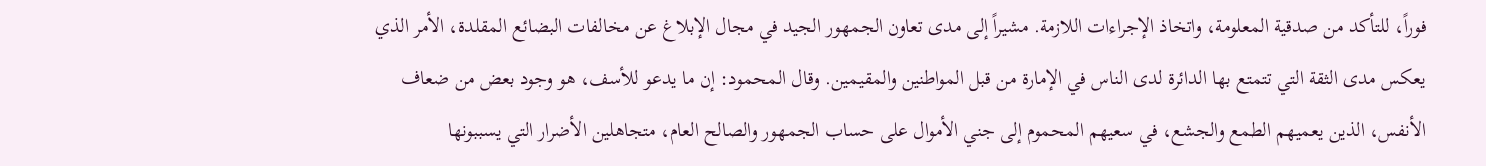فوراً، للتأكد من صدقية المعلومة، واتخاذ الإجراءات اللازمة. مشيراً إلى مدى تعاون الجمهور الجيد في مجال الإبلاغ عن مخالفات البضائع المقلدة، الأمر الذي يعكس مدى الثقة التي تتمتع بها الدائرة لدى الناس في الإمارة من قبل المواطنين والمقيمين. وقال المحمود: إن ما يدعو للأسف، هو وجود بعض من ضعاف الأنفس، الذين يعميهم الطمع والجشع، في سعيهم المحموم إلى جني الأموال على حساب الجمهور والصالح العام، متجاهلين الأضرار التي يسببونها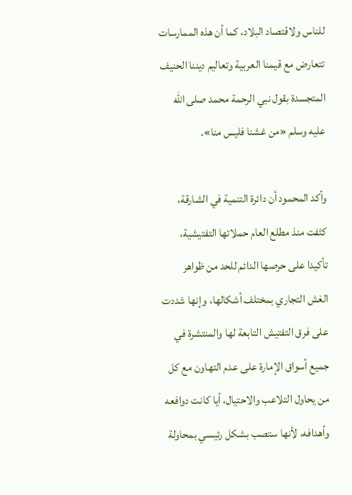للناس ولاقتصاد البلاد، كما أن هذه الممارسات تتعارض مع قيمنا العربية وتعاليم ديننا الحنيف المتجسدة بقول نبي الرحمة محمد صلى الله عليه وسلم «من غشنا فليس منا».

وأكد المحمود أن دائرة التنمية في الشارقة، كثفت منذ مطلع العام حملاتها التفتيشية، تأكيدا على حرصها الدائم للحد من ظواهر الغش التجاري بمختلف أشكالها، وإنها شددت على فرق التفتيش التابعة لها والمنتشرة في جميع أسواق الإمارة على عدم التهاون مع كل من يحاول التلاعب والاحتيال، أيا كانت دوافعه وأهدافه، لأنها ستصب بشكل رئيسي بمحاولة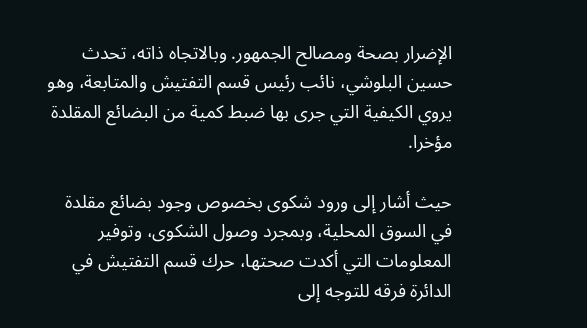الإضرار بصحة ومصالح الجمهور. وبالاتجاه ذاته، تحدث حسين البلوشي، نائب رئيس قسم التفتيش والمتابعة، وهو يروي الكيفية التي جرى بها ضبط كمية من البضائع المقلدة مؤخرا.

حيث أشار إلى ورود شكوى بخصوص وجود بضائع مقلدة في السوق المحلية، وبمجرد وصول الشكوى، وتوفير المعلومات التي أكدت صحتها، حرك قسم التفتيش في الدائرة فرقه للتوجه إلى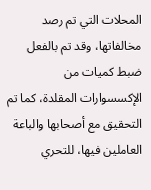المحلات التي تم رصد مخالفاتها، وقد تم بالفعل ضبط كميات من الإكسسوارات المقلدة، كما تم التحقيق مع أصحابها والباعة العاملين فيها، للتحري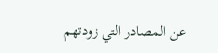عن المصادر التي زودتهم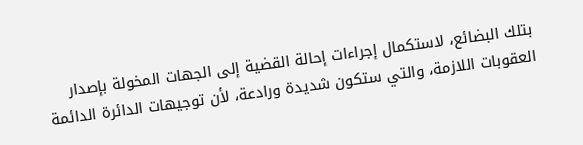بتلك البضائع، لاستكمال إجراءات إحالة القضية إلى الجهات المخولة بإصدار العقوبات اللازمة، والتي ستكون شديدة ورادعة، لأن توجيهات الدائرة الدائمة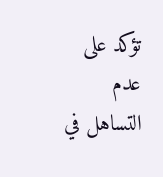تؤكد على عدم التساهل في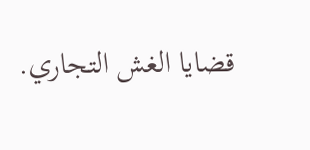قضايا الغش التجاري.